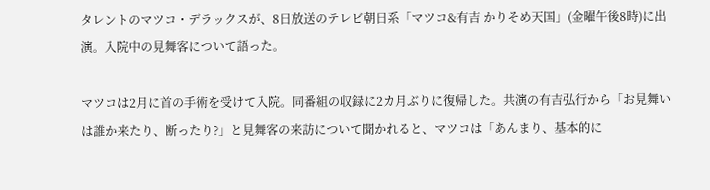タレントのマツコ・デラックスが、8日放送のテレビ朝日系「マツコ&有吉 かりそめ天国」(金曜午後8時)に出演。入院中の見舞客について語った。

マツコは2月に首の手術を受けて入院。同番組の収録に2カ月ぶりに復帰した。共演の有吉弘行から「お見舞いは誰か来たり、断ったり?」と見舞客の来訪について聞かれると、マツコは「あんまり、基本的に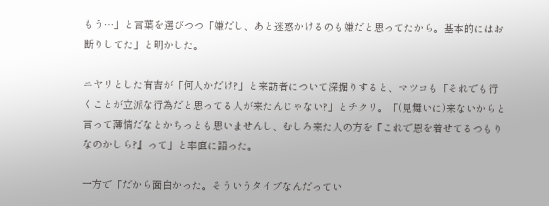もう…」と言葉を選びつつ「嫌だし、あと迷惑かけるのも嫌だと思ってたから。基本的にはお断りしてた」と明かした。

ニヤリとした有吉が「何人かだけ?」と来訪者について深掘りすると、マツコも「それでも行くことが立派な行為だと思ってる人が来たんじゃない?」とチクリ。「(見舞いに)来ないからと言って薄情だなとかちっとも思いませんし、むしろ来た人の方を『これで恩を着せてるつもりなのかしら?』って」と率直に語った。

一方で「だから面白かった。そういうタイプなんだってい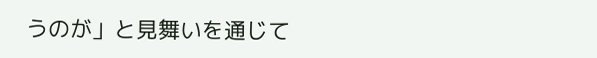うのが」と見舞いを通じて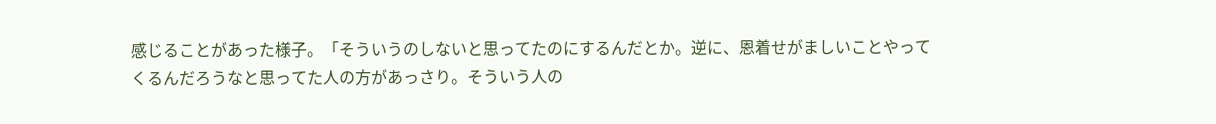感じることがあった様子。「そういうのしないと思ってたのにするんだとか。逆に、恩着せがましいことやってくるんだろうなと思ってた人の方があっさり。そういう人の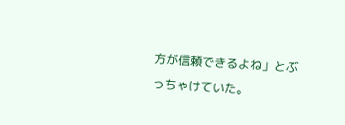方が信頼できるよね」とぶっちゃけていた。